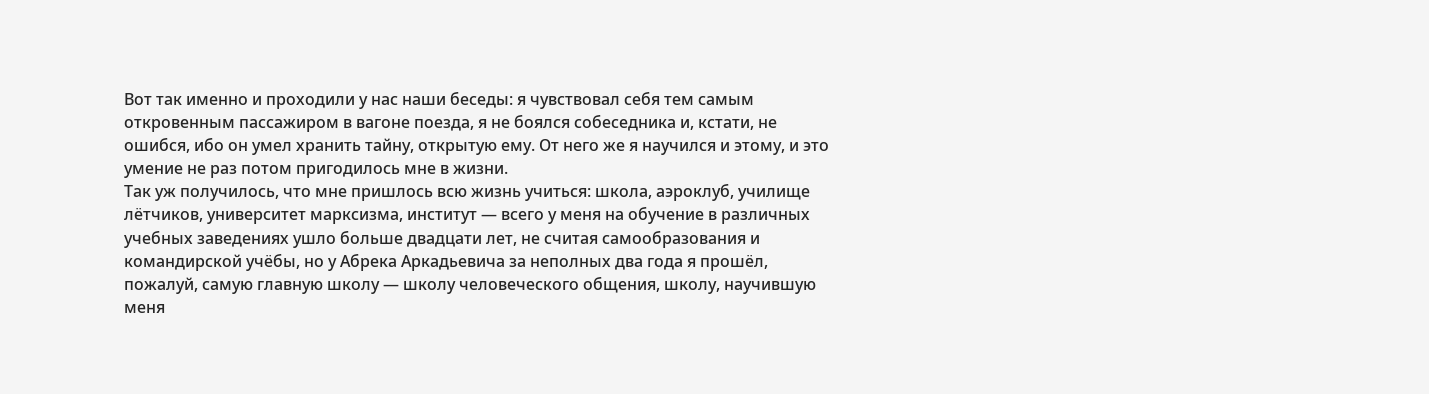Вот так именно и проходили у нас наши беседы: я чувствовал себя тем самым откровенным пассажиром в вагоне поезда, я не боялся собеседника и, кстати, не ошибся, ибо он умел хранить тайну, открытую ему. От него же я научился и этому, и это умение не раз потом пригодилось мне в жизни.
Так уж получилось, что мне пришлось всю жизнь учиться: школа, аэроклуб, училище лётчиков, университет марксизма, институт — всего у меня на обучение в различных учебных заведениях ушло больше двадцати лет, не считая самообразования и командирской учёбы, но у Абрека Аркадьевича за неполных два года я прошёл, пожалуй, самую главную школу — школу человеческого общения, школу, научившую меня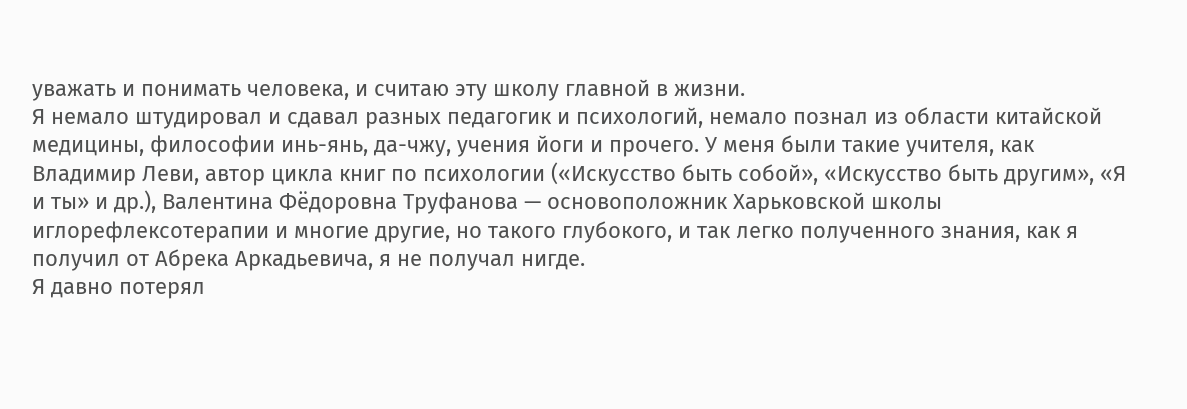уважать и понимать человека, и считаю эту школу главной в жизни.
Я немало штудировал и сдавал разных педагогик и психологий, немало познал из области китайской медицины, философии инь-янь, да-чжу, учения йоги и прочего. У меня были такие учителя, как Владимир Леви, автор цикла книг по психологии («Искусство быть собой», «Искусство быть другим», «Я и ты» и др.), Валентина Фёдоровна Труфанова — основоположник Харьковской школы иглорефлексотерапии и многие другие, но такого глубокого, и так легко полученного знания, как я получил от Абрека Аркадьевича, я не получал нигде.
Я давно потерял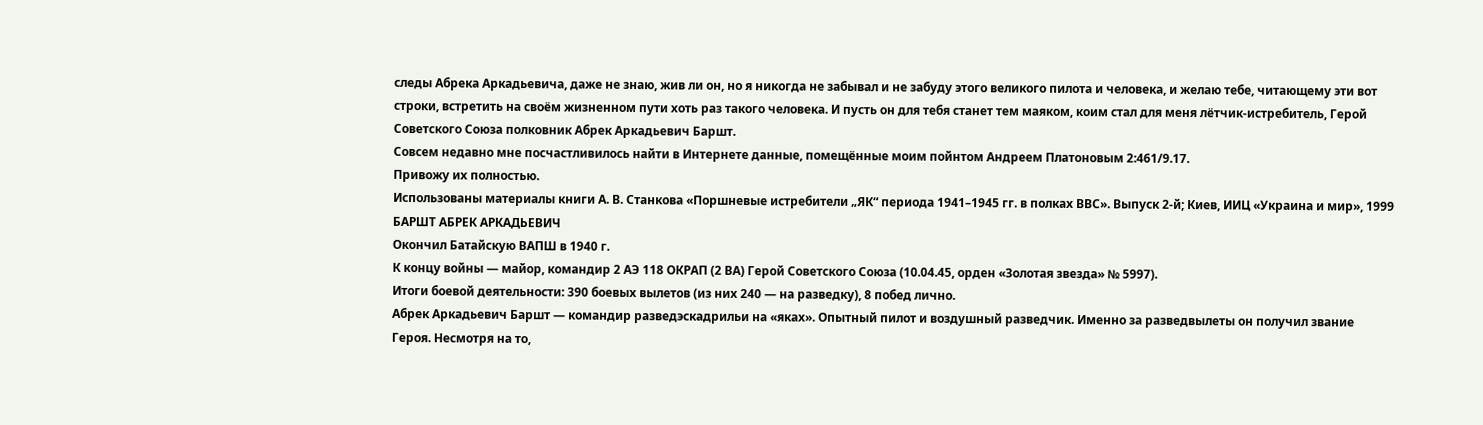следы Абрека Аркадьевича, даже не знаю, жив ли он, но я никогда не забывал и не забуду этого великого пилота и человека, и желаю тебе, читающему эти вот строки, встретить на своём жизненном пути хоть раз такого человека. И пусть он для тебя станет тем маяком, коим стал для меня лётчик-истребитель, Герой Советского Союза полковник Абрек Аркадьевич Баршт.
Совсем недавно мне посчастливилось найти в Интернете данные, помещённые моим пойнтом Андреем Платоновым 2:461/9.17.
Привожу их полностью.
Использованы материалы книги А. В. Станкова «Поршневые истребители „ЯК“ периода 1941–1945 гг. в полках ВВС». Выпуск 2-й; Киев, ИИЦ «Украина и мир», 1999
БАРШТ АБРЕК АРКАДЬЕВИЧ
Окончил Батайскую ВАПШ в 1940 г.
К концу войны — майор, командир 2 АЭ 118 ОКРАП (2 ВА) Герой Советского Союза (10.04.45, орден «Золотая звезда» № 5997).
Итоги боевой деятельности: 390 боевых вылетов (из них 240 — на разведку), 8 побед лично.
Абрек Аркадьевич Баршт — командир разведэскадрильи на «яках». Опытный пилот и воздушный разведчик. Именно за разведвылеты он получил звание Героя. Несмотря на то,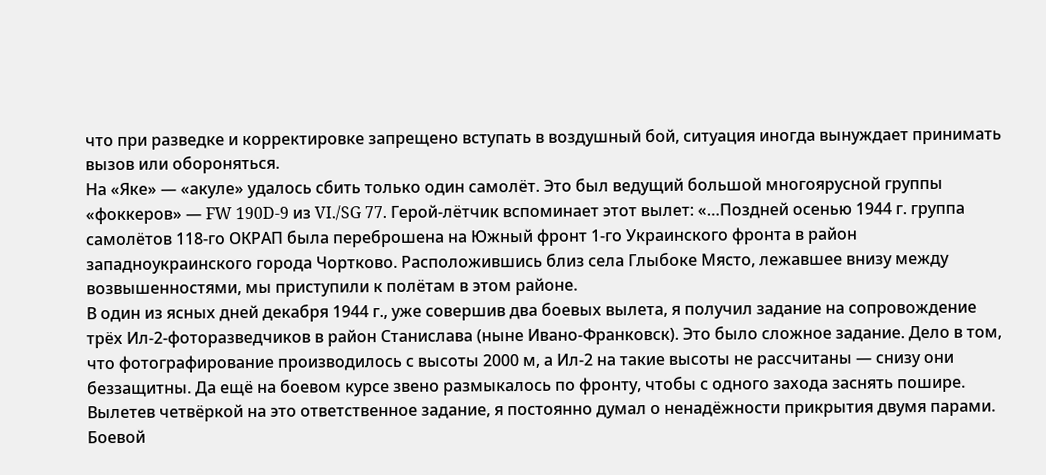что при разведке и корректировке запрещено вступать в воздушный бой, ситуация иногда вынуждает принимать вызов или обороняться.
На «Яке» — «акуле» удалось сбить только один самолёт. Это был ведущий большой многоярусной группы «фоккеров» — FW 190D-9 из VI./SG 77. Герой-лётчик вспоминает этот вылет: «…Поздней осенью 1944 г. группа самолётов 118-го ОКРАП была переброшена на Южный фронт 1-го Украинского фронта в район западноукраинского города Чортково. Расположившись близ села Глыбоке Място, лежавшее внизу между возвышенностями, мы приступили к полётам в этом районе.
В один из ясных дней декабря 1944 г., уже совершив два боевых вылета, я получил задание на сопровождение трёх Ил-2-фоторазведчиков в район Станислава (ныне Ивано-Франковск). Это было сложное задание. Дело в том, что фотографирование производилось с высоты 2000 м, а Ил-2 на такие высоты не рассчитаны — снизу они беззащитны. Да ещё на боевом курсе звено размыкалось по фронту, чтобы с одного захода заснять пошире. Вылетев четвёркой на это ответственное задание, я постоянно думал о ненадёжности прикрытия двумя парами. Боевой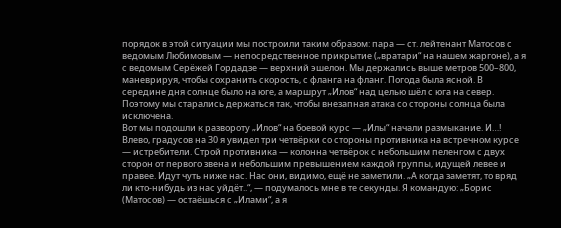порядок в этой ситуации мы построили таким образом: пара — ст. лейтенант Матосов с ведомым Любимовым — непосредственное прикрытие („вратари“ на нашем жаргоне), а я с ведомым Серёжей Гордадзе — верхний эшелон. Мы держались выше метров 500–800, маневрируя, чтобы сохранить скорость, с фланга на фланг. Погода была ясной. В середине дня солнце было на юге, а маршрут „Илов“ над целью шёл с юга на север. Поэтому мы старались держаться так, чтобы внезапная атака со стороны солнца была исключена.
Вот мы подошли к развороту „Илов“ на боевой курс — „Илы“ начали размыкание. И…! Влево, градусов на 30 я увидел три четвёрки со стороны противника на встречном курсе — истребители. Строй противника — колонна четвёрок с небольшим пеленгом с двух сторон от первого звена и небольшим превышением каждой группы, идущей левее и правее. Идут чуть ниже нас. Нас они, видимо, ещё не заметили. „А когда заметят, то вряд ли кто-нибудь из нас уйдёт..“, — подумалось мне в те секунды. Я командую: „Борис (Матосов) — остаёшься с „Илами“, а я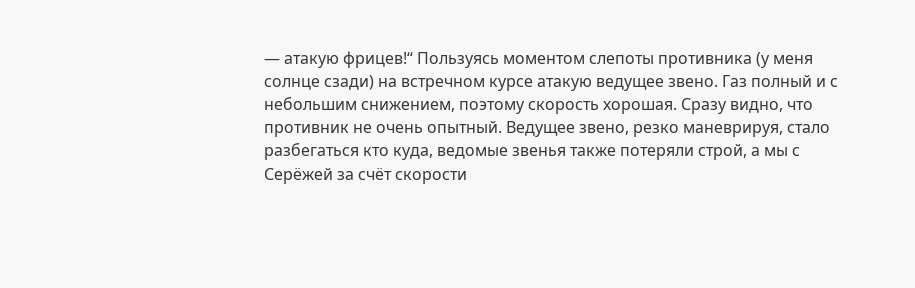— атакую фрицев!“ Пользуясь моментом слепоты противника (у меня солнце сзади) на встречном курсе атакую ведущее звено. Газ полный и с небольшим снижением, поэтому скорость хорошая. Сразу видно, что противник не очень опытный. Ведущее звено, резко маневрируя, стало разбегаться кто куда, ведомые звенья также потеряли строй, а мы с Серёжей за счёт скорости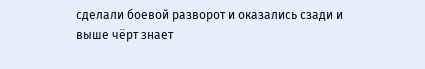сделали боевой разворот и оказались сзади и выше чёрт знает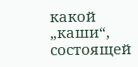какой „каши“, состоящей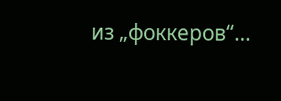из „фоккеров“…